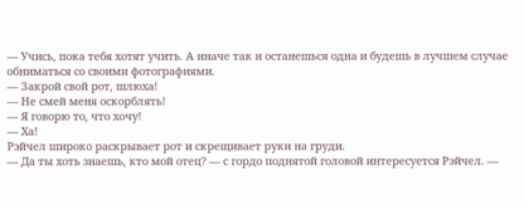— Учись, пока тебя хотят учить. А иначе так и останешься одна и будешь в лучшем случае обниматься со своими фотографиями.
— Закрой свой рот, шлюха!
— Не смей меня оскорблять!
— Я говорю то, что хочу!
— Ха!
Рэйчел широко раскрывает рот и скрещивает руки на груди.
— Да ты хоть знаешь, кто мой отец? — с гордо поднятой головой интересуется Рэйчел. —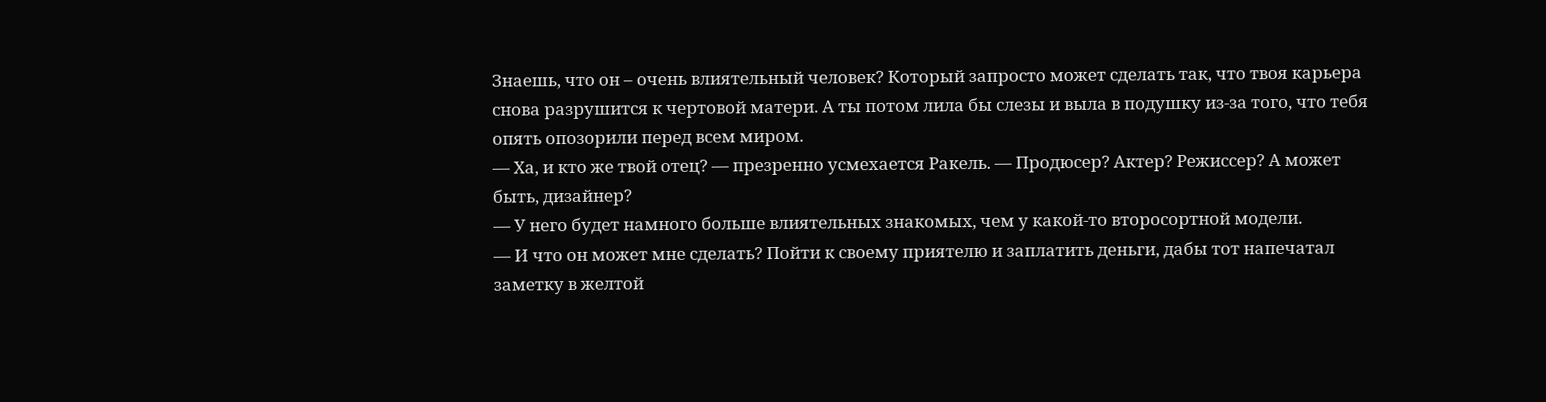Знаешь, что он – очень влиятельный человек? Который запросто может сделать так, что твоя карьера снова разрушится к чертовой матери. А ты потом лила бы слезы и выла в подушку из-за того, что тебя опять опозорили перед всем миром.
— Ха, и кто же твой отец? — презренно усмехается Ракель. — Продюсер? Актер? Режиссер? А может быть, дизайнер?
— У него будет намного больше влиятельных знакомых, чем у какой-то второсортной модели.
— И что он может мне сделать? Пойти к своему приятелю и заплатить деньги, дабы тот напечатал заметку в желтой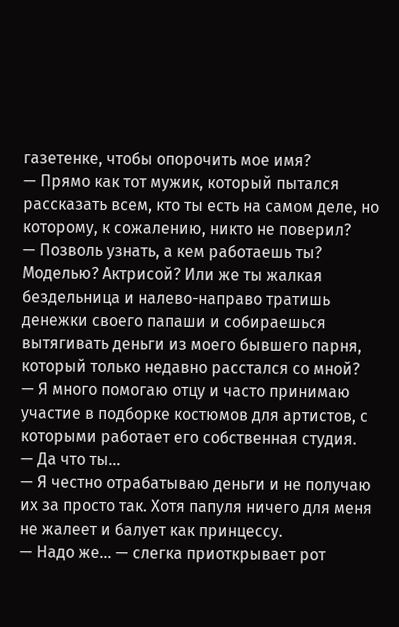газетенке, чтобы опорочить мое имя?
— Прямо как тот мужик, который пытался рассказать всем, кто ты есть на самом деле, но которому, к сожалению, никто не поверил?
— Позволь узнать, а кем работаешь ты? Моделью? Актрисой? Или же ты жалкая бездельница и налево-направо тратишь денежки своего папаши и собираешься вытягивать деньги из моего бывшего парня, который только недавно расстался со мной?
— Я много помогаю отцу и часто принимаю участие в подборке костюмов для артистов, с которыми работает его собственная студия.
— Да что ты…
— Я честно отрабатываю деньги и не получаю их за просто так. Хотя папуля ничего для меня не жалеет и балует как принцессу.
— Надо же… — слегка приоткрывает рот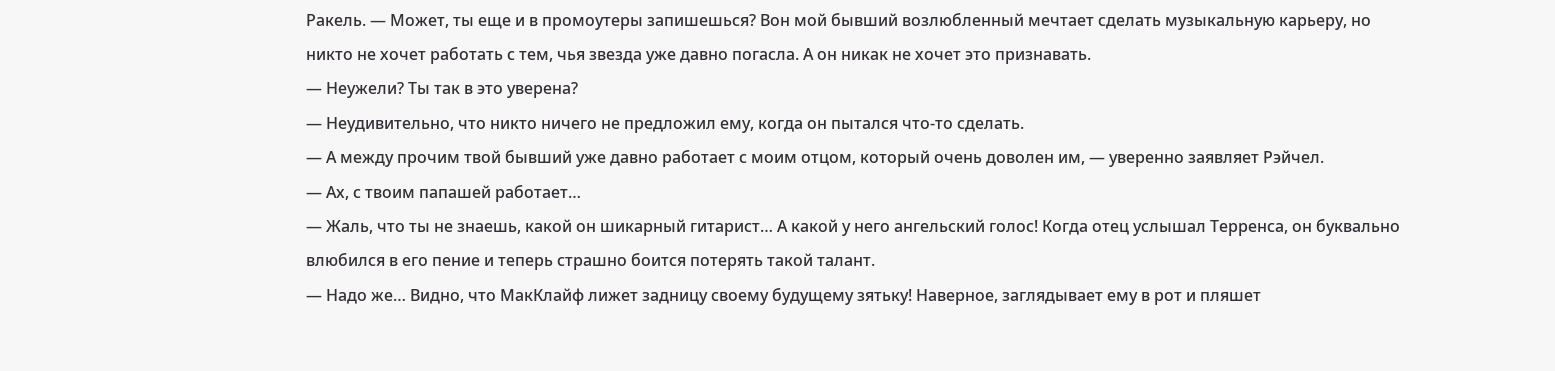Ракель. — Может, ты еще и в промоутеры запишешься? Вон мой бывший возлюбленный мечтает сделать музыкальную карьеру, но никто не хочет работать с тем, чья звезда уже давно погасла. А он никак не хочет это признавать.
— Неужели? Ты так в это уверена?
— Неудивительно, что никто ничего не предложил ему, когда он пытался что-то сделать.
— А между прочим твой бывший уже давно работает с моим отцом, который очень доволен им, — уверенно заявляет Рэйчел.
— Ах, с твоим папашей работает…
— Жаль, что ты не знаешь, какой он шикарный гитарист… А какой у него ангельский голос! Когда отец услышал Терренса, он буквально влюбился в его пение и теперь страшно боится потерять такой талант.
— Надо же… Видно, что МакКлайф лижет задницу своему будущему зятьку! Наверное, заглядывает ему в рот и пляшет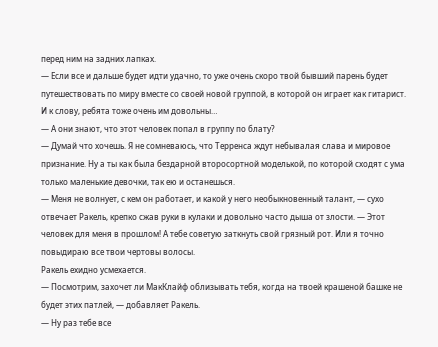перед ним на задних лапках.
— Если все и дальше будет идти удачно, то уже очень скоро твой бывший парень будет путешествовать по миру вместе со своей новой группой, в которой он играет как гитарист. И к слову, ребята тоже очень им довольны…
— А они знают, что этот человек попал в группу по блату?
— Думай что хочешь. Я не сомневаюсь, что Терренса ждут небывалая слава и мировое признание. Ну а ты как была бездарной второсортной моделькой, по которой сходят с ума только маленькие девочки, так ею и останешься.
— Меня не волнует, с кем он работает, и какой у него необыкновенный талант, — сухо отвечает Ракель, крепко сжав руки в кулаки и довольно часто дыша от злости. — Этот человек для меня в прошлом! А тебе советую заткнуть свой грязный рот. Или я точно повыдираю все твои чертовы волосы.
Ракель ехидно усмехается.
— Посмотрим, захочет ли МакКлайф облизывать тебя, когда на твоей крашеной башке не будет этих патлей, — добавляет Ракель.
— Ну раз тебе все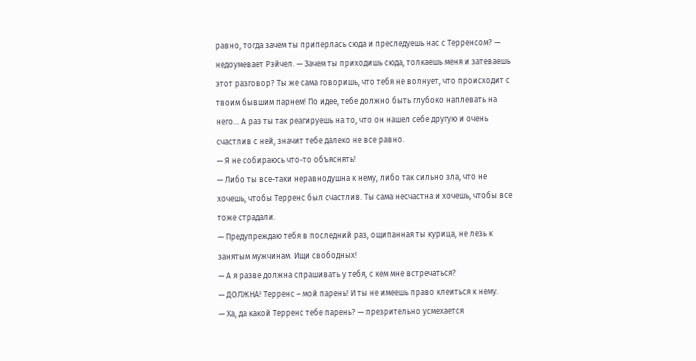равно, тогда зачем ты приперлась сюда и преследуешь нас с Терренсом? — недоумевает Рэйчел. — Зачем ты приходишь сюда, толкаешь меня и затеваешь этот разговор? Ты же сама говоришь, что тебя не волнует, что происходит с твоим бывшим парнем! По идее, тебе должно быть глубоко наплевать на него… А раз ты так реагируешь на то, что он нашел себе другую и очень счастлив с ней, значит тебе далеко не все равно.
— Я не собираюсь что-то объяснять!
— Либо ты все-таки неравнодушна к нему, либо так сильно зла, что не хочешь, чтобы Терренс был счастлив. Ты сама несчастна и хочешь, чтобы все тоже страдали.
— Предупреждаю тебя в последний раз, ощипанная ты курица, не лезь к занятым мужчинам. Ищи свободных!
— А я разве должна спрашивать у тебя, с кем мне встречаться?
— ДОЛЖНА! Терренс – мой парень! И ты не имеешь право клеиться к нему.
— Ха, да какой Терренс тебе парень? — презрительно усмехается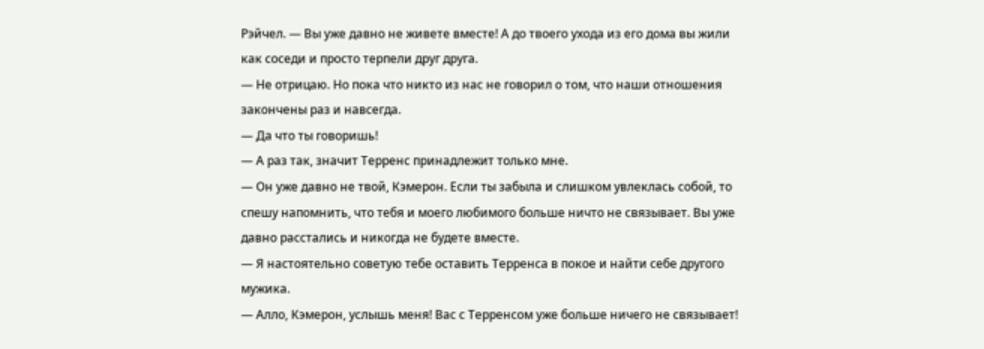Рэйчел. — Вы уже давно не живете вместе! А до твоего ухода из его дома вы жили как соседи и просто терпели друг друга.
— Не отрицаю. Но пока что никто из нас не говорил о том, что наши отношения закончены раз и навсегда.
— Да что ты говоришь!
— А раз так, значит Терренс принадлежит только мне.
— Он уже давно не твой, Кэмерон. Если ты забыла и слишком увлеклась собой, то спешу напомнить, что тебя и моего любимого больше ничто не связывает. Вы уже давно расстались и никогда не будете вместе.
— Я настоятельно советую тебе оставить Терренса в покое и найти себе другого мужика.
— Алло, Кэмерон, услышь меня! Вас с Терренсом уже больше ничего не связывает!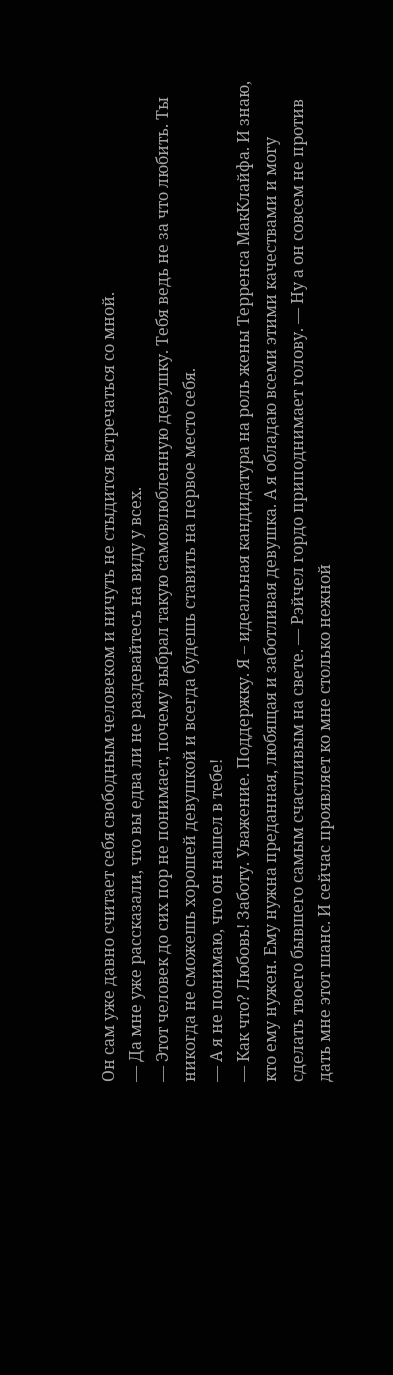Он сам уже давно считает себя свободным человеком и ничуть не стыдится встречаться со мной.
— Да мне уже рассказали, что вы едва ли не раздевайтесь на виду у всех.
— Этот человек до сих пор не понимает, почему выбрал такую самовлюбленную девушку. Тебя ведь не за что любить. Ты никогда не сможешь хорошей девушкой и всегда будешь ставить на первое место себя.
— А я не понимаю, что он нашел в тебе!
— Как что? Любовь! Заботу. Уважение. Поддержку. Я – идеальная кандидатура на роль жены Терренса МакКлайфа. И знаю, кто ему нужен. Ему нужна преданная, любящая и заботливая девушка. А я обладаю всеми этими качествами и могу сделать твоего бывшего самым счастливым на свете. — Рэйчел гордо приподнимает голову. — Ну а он совсем не против дать мне этот шанс. И сейчас проявляет ко мне столько нежной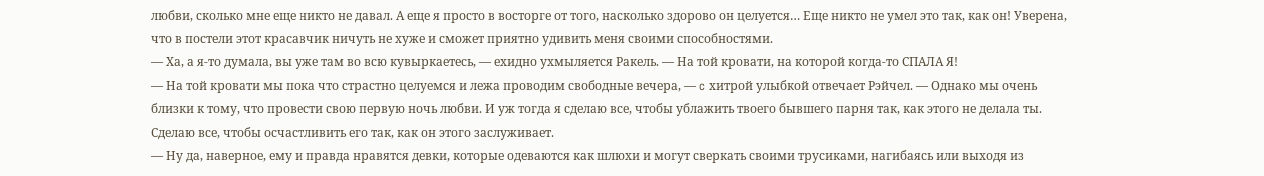любви, сколько мне еще никто не давал. А еще я просто в восторге от того, насколько здорово он целуется… Еще никто не умел это так, как он! Уверена, что в постели этот красавчик ничуть не хуже и сможет приятно удивить меня своими способностями.
— Ха, а я-то думала, вы уже там во всю кувыркаетесь, — ехидно ухмыляется Ракель. — На той кровати, на которой когда-то СПАЛА Я!
— На той кровати мы пока что страстно целуемся и лежа проводим свободные вечера, — c хитрой улыбкой отвечает Рэйчел. — Однако мы очень близки к тому, что провести свою первую ночь любви. И уж тогда я сделаю все, чтобы ублажить твоего бывшего парня так, как этого не делала ты. Сделаю все, чтобы осчастливить его так, как он этого заслуживает.
— Ну да, наверное, ему и правда нравятся девки, которые одеваются как шлюхи и могут сверкать своими трусиками, нагибаясь или выходя из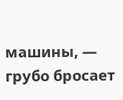машины, — грубо бросает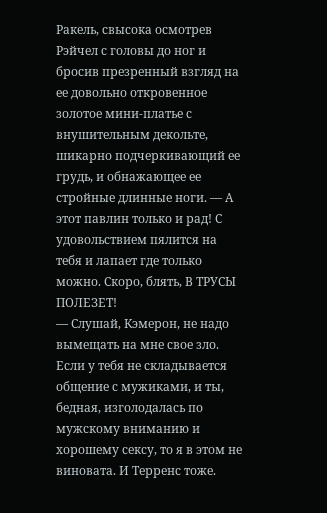Ракель, свысока осмотрев Рэйчел с головы до ног и бросив презренный взгляд на ее довольно откровенное золотое мини-платье с внушительным декольте, шикарно подчеркивающий ее грудь, и обнажающее ее стройные длинные ноги. — А этот павлин только и рад! С удовольствием пялится на тебя и лапает где только можно. Скоро, блять, В ТРУСЫ ПОЛЕЗЕТ!
— Слушай, Кэмерон, не надо вымещать на мне свое зло. Если у тебя не складывается общение с мужиками, и ты, бедная, изголодалась по мужскому вниманию и хорошему сексу, то я в этом не виновата. И Терренс тоже.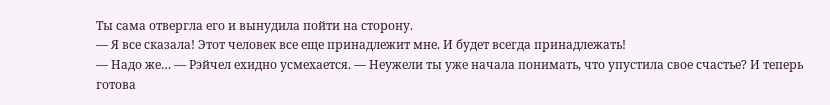Ты сама отвергла его и вынудила пойти на сторону.
— Я все сказала! Этот человек все еще принадлежит мне. И будет всегда принадлежать!
— Надо же… — Рэйчел ехидно усмехается. — Неужели ты уже начала понимать, что упустила свое счастье? И теперь готова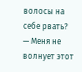волосы на себе рвать?
— Меня не волнует этот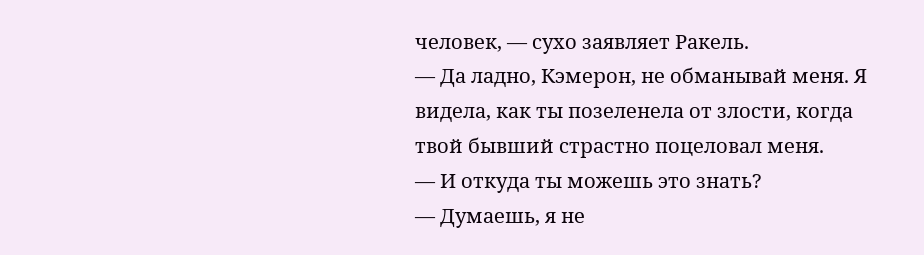человек, — сухо заявляет Ракель.
— Да ладно, Кэмерон, не обманывай меня. Я видела, как ты позеленела от злости, когда твой бывший страстно поцеловал меня.
— И откуда ты можешь это знать?
— Думаешь, я не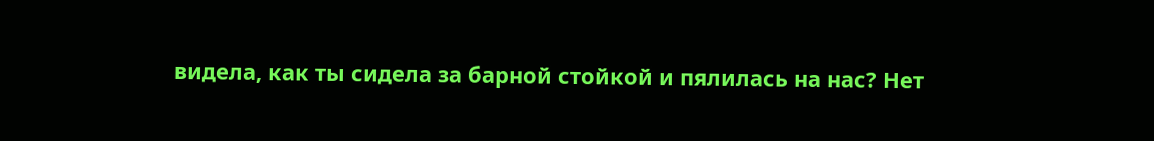видела, как ты сидела за барной стойкой и пялилась на нас? Нет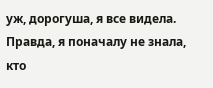уж, дорогуша, я все видела. Правда, я поначалу не знала, кто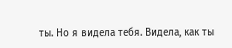ты. Но я видела тебя. Видела, как ты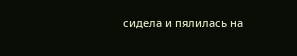сидела и пялилась на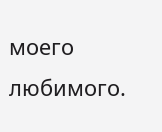моего любимого.